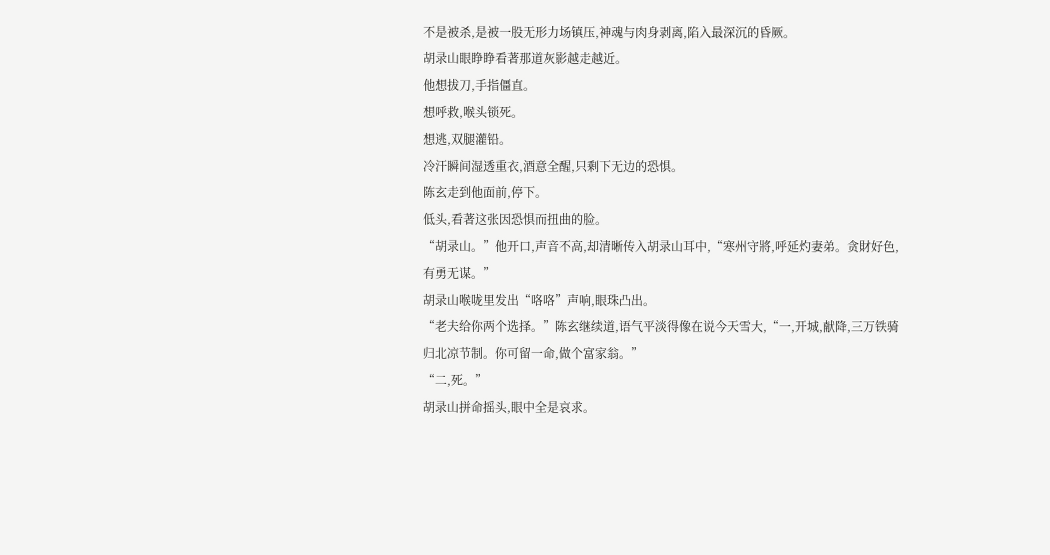不是被杀,是被一股无形力场镇压,神魂与肉身剥离,陷入最深沉的昏厥。
胡录山眼睁睁看著那道灰影越走越近。
他想拔刀,手指僵直。
想呼救,喉头锁死。
想逃,双腿灌铅。
冷汗瞬间湿透重衣,酒意全醒,只剩下无边的恐惧。
陈玄走到他面前,停下。
低头,看著这张因恐惧而扭曲的脸。
“胡录山。”他开口,声音不高,却清晰传入胡录山耳中,“寒州守將,呼延灼妻弟。贪財好色,有勇无谋。”
胡录山喉咙里发出“咯咯”声响,眼珠凸出。
“老夫给你两个选择。”陈玄继续道,语气平淡得像在说今天雪大,“一,开城,献降,三万铁骑归北凉节制。你可留一命,做个富家翁。”
“二,死。”
胡录山拼命摇头,眼中全是哀求。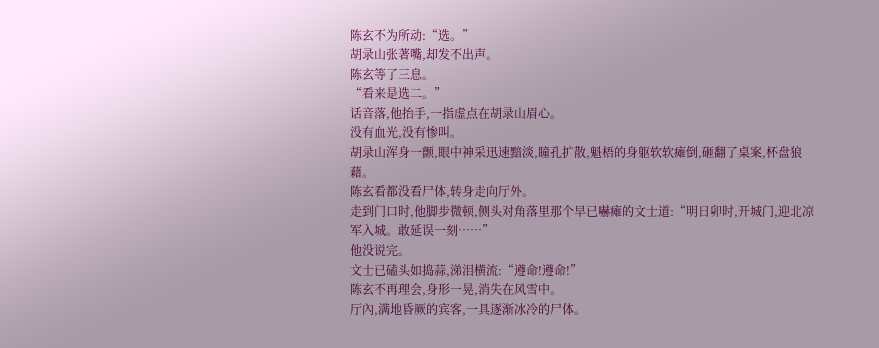陈玄不为所动:“选。”
胡录山张著嘴,却发不出声。
陈玄等了三息。
“看来是选二。”
话音落,他抬手,一指虚点在胡录山眉心。
没有血光,没有惨叫。
胡录山浑身一颤,眼中神采迅速黯淡,瞳孔扩散,魁梧的身躯软软瘫倒,砸翻了桌案,杯盘狼藉。
陈玄看都没看尸体,转身走向厅外。
走到门口时,他脚步微顿,侧头对角落里那个早已嚇瘫的文士道:“明日卯时,开城门,迎北凉军入城。敢延误一刻……”
他没说完。
文士已磕头如捣蒜,涕泪横流:“遵命!遵命!”
陈玄不再理会,身形一晃,消失在风雪中。
厅內,满地昏厥的宾客,一具逐渐冰冷的尸体。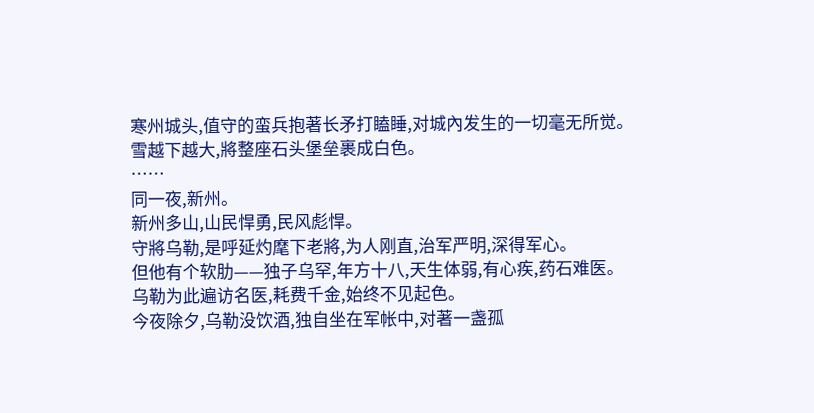寒州城头,值守的蛮兵抱著长矛打瞌睡,对城內发生的一切毫无所觉。
雪越下越大,將整座石头堡垒裹成白色。
……
同一夜,新州。
新州多山,山民悍勇,民风彪悍。
守將乌勒,是呼延灼麾下老將,为人刚直,治军严明,深得军心。
但他有个软肋——独子乌罕,年方十八,天生体弱,有心疾,药石难医。
乌勒为此遍访名医,耗费千金,始终不见起色。
今夜除夕,乌勒没饮酒,独自坐在军帐中,对著一盏孤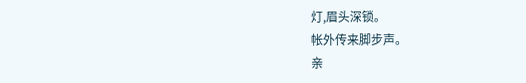灯,眉头深锁。
帐外传来脚步声。
亲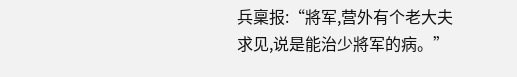兵稟报:“將军,营外有个老大夫求见,说是能治少將军的病。”